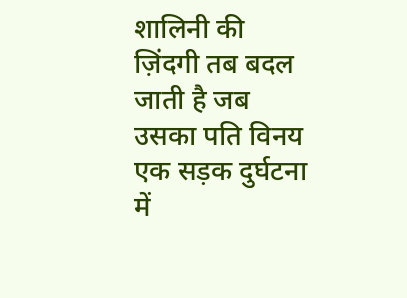शालिनी की ज़िंदगी तब बदल जाती है जब उसका पति विनय एक सड़क दुर्घटना में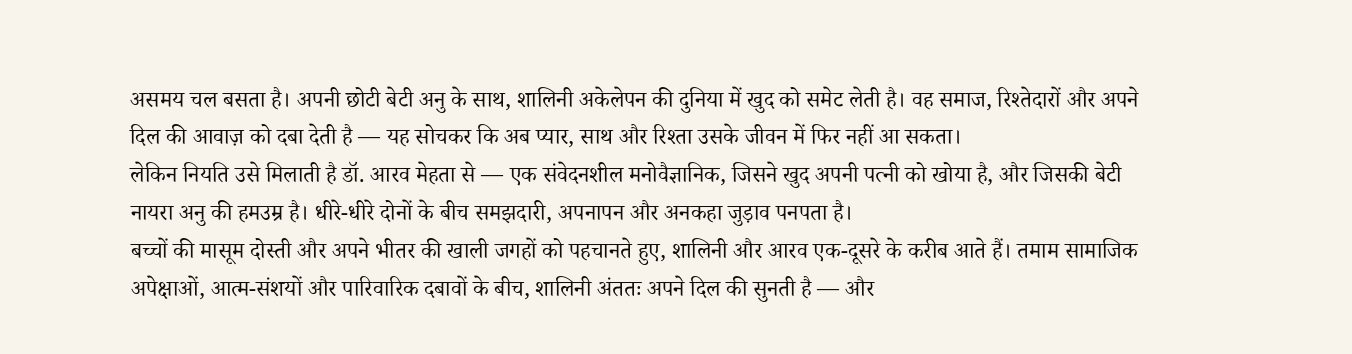असमय चल बसता है। अपनी छोटी बेटी अनु के साथ, शालिनी अकेलेपन की दुनिया में खुद को समेट लेती है। वह समाज, रिश्तेदारों और अपने दिल की आवाज़ को दबा देती है — यह सोचकर कि अब प्यार, साथ और रिश्ता उसके जीवन में फिर नहीं आ सकता।
लेकिन नियति उसे मिलाती है डॉ. आरव मेहता से — एक संवेदनशील मनोवैज्ञानिक, जिसने खुद अपनी पत्नी को खोया है, और जिसकी बेटी नायरा अनु की हमउम्र है। धीरे-धीरे दोनों के बीच समझदारी, अपनापन और अनकहा जुड़ाव पनपता है।
बच्चों की मासूम दोस्ती और अपने भीतर की खाली जगहों को पहचानते हुए, शालिनी और आरव एक-दूसरे के करीब आते हैं। तमाम सामाजिक अपेक्षाओं, आत्म-संशयों और पारिवारिक दबावों के बीच, शालिनी अंततः अपने दिल की सुनती है — और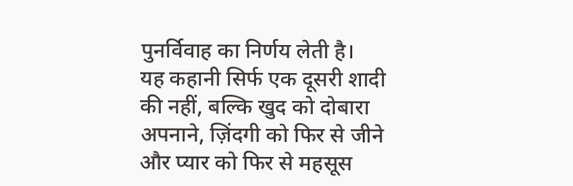पुनर्विवाह का निर्णय लेती है।
यह कहानी सिर्फ एक दूसरी शादी की नहीं, बल्कि खुद को दोबारा अपनाने, ज़िंदगी को फिर से जीने और प्यार को फिर से महसूस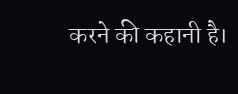करने की कहानी है।